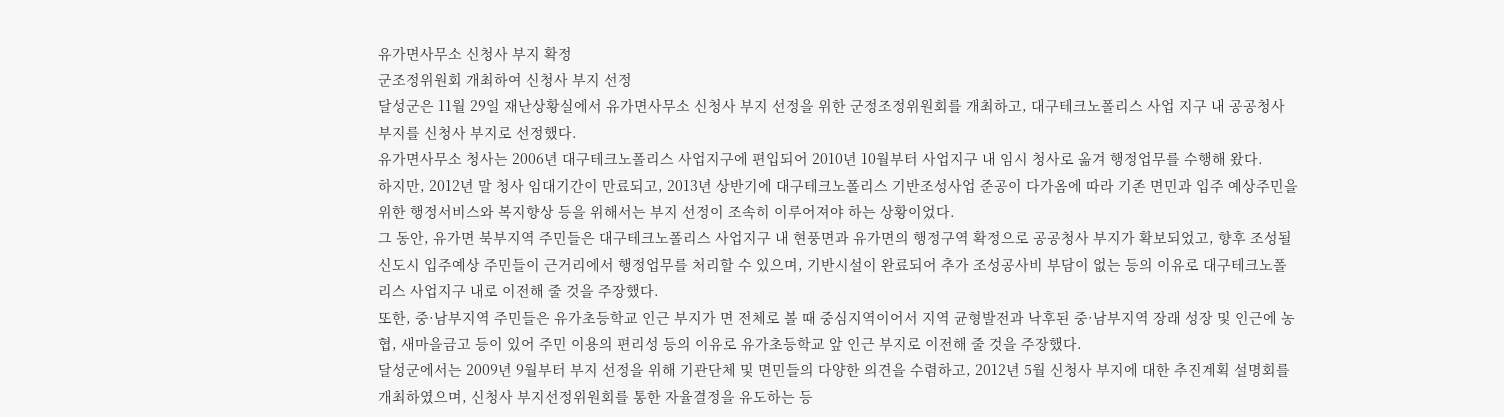유가면사무소 신청사 부지 확정
군조정위원회 개최하여 신청사 부지 선정
달성군은 11월 29일 재난상황실에서 유가면사무소 신청사 부지 선정을 위한 군정조정위원회를 개최하고, 대구테크노폴리스 사업 지구 내 공공청사 부지를 신청사 부지로 선정했다.
유가면사무소 청사는 2006년 대구테크노폴리스 사업지구에 편입되어 2010년 10월부터 사업지구 내 임시 청사로 옮겨 행정업무를 수행해 왔다.
하지만, 2012년 말 청사 임대기간이 만료되고, 2013년 상반기에 대구테크노폴리스 기반조성사업 준공이 다가옴에 따라 기존 면민과 입주 예상주민을 위한 행정서비스와 복지향상 등을 위해서는 부지 선정이 조속히 이루어져야 하는 상황이었다.
그 동안, 유가면 북부지역 주민들은 대구테크노폴리스 사업지구 내 현풍면과 유가면의 행정구역 확정으로 공공청사 부지가 확보되었고, 향후 조성될 신도시 입주예상 주민들이 근거리에서 행정업무를 처리할 수 있으며, 기반시설이 완료되어 추가 조성공사비 부담이 없는 등의 이유로 대구테크노폴리스 사업지구 내로 이전해 줄 것을 주장했다.
또한, 중·남부지역 주민들은 유가초등학교 인근 부지가 면 전체로 볼 때 중심지역이어서 지역 균형발전과 낙후된 중·남부지역 장래 성장 및 인근에 농협, 새마을금고 등이 있어 주민 이용의 편리성 등의 이유로 유가초등학교 앞 인근 부지로 이전해 줄 것을 주장했다.
달성군에서는 2009년 9월부터 부지 선정을 위해 기관단체 및 면민들의 다양한 의견을 수렴하고, 2012년 5월 신청사 부지에 대한 추진계획 설명회를 개최하였으며, 신청사 부지선정위원회를 통한 자율결정을 유도하는 등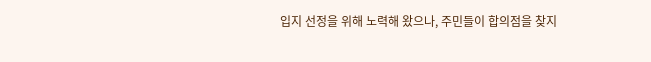입지 선정을 위해 노력해 왔으나, 주민들이 합의점을 찾지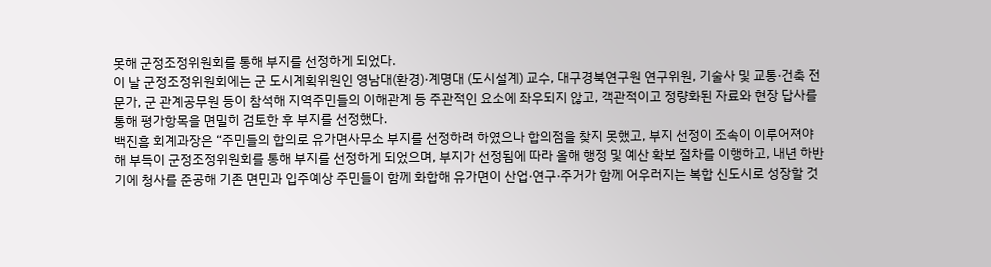못해 군정조정위원회를 통해 부지를 선정하게 되었다.
이 날 군정조정위원회에는 군 도시계획위원인 영남대(환경)·계명대 (도시설계) 교수, 대구경북연구원 연구위원, 기술사 및 교통·건축 전문가, 군 관계공무원 등이 참석해 지역주민들의 이해관계 등 주관적인 요소에 좌우되지 않고, 객관적이고 정량화된 자료와 현장 답사를 통해 평가항목을 면밀히 검토한 후 부지를 선정했다.
백진흠 회계과장은 “주민들의 합의로 유가면사무소 부지를 선정하려 하였으나 합의점을 찾지 못했고, 부지 선정이 조속이 이루어져야 해 부득이 군정조정위원회를 통해 부지를 선정하게 되었으며, 부지가 선정됨에 따라 올해 행정 및 예산 확보 절차를 이행하고, 내년 하반기에 청사를 준공해 기존 면민과 입주예상 주민들이 함께 화합해 유가면이 산업·연구·주거가 함께 어우러지는 복합 신도시로 성장할 것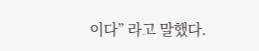이다” 라고 말했다.